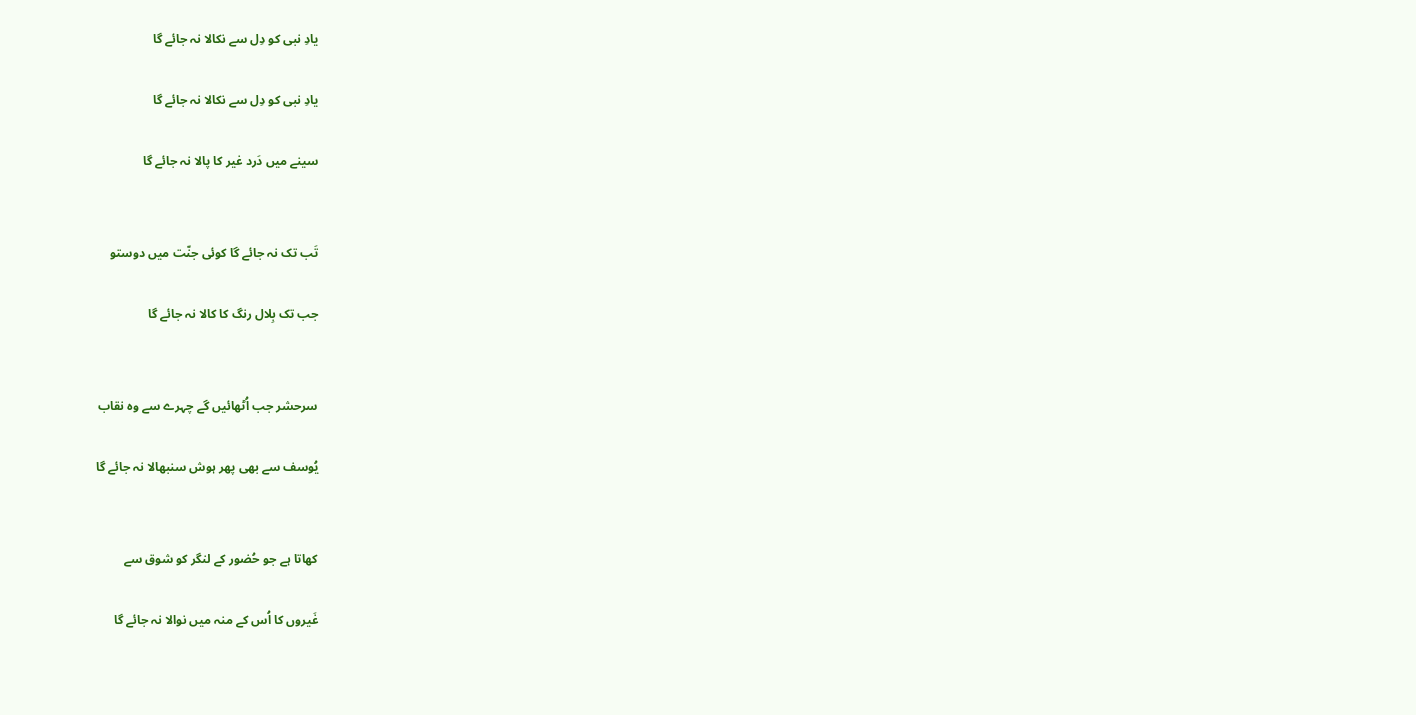یادِ نبی کو دِل سے نکالا نہ جائے گا

یادِ نبی کو دِل سے نکالا نہ جائے گا

سینے میں دَرد غیر کا پالا نہ جائے گا


تَب تک نہ جائے گا کوئی جنّت میں دوستو

جب تک بِلال رنگ کا کالا نہ جائے گا


سرحشر جب اُٹھائیں گے چہرے سے وہ نقاب

یُوسف سے بھی پھر ہوش سنبھالا نہ جائے گا


کھاتا ہے جو حُضور کے لنگر کو شوق سے

غَیروں کا اُس کے منہ میں نوالا نہ جائے گا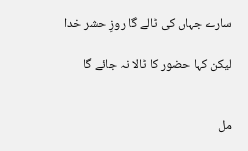سارے جہاں کی ٹالے گا روزِ حشر خدا

لیکن کہا حضور کا ٹالا نہ جائے گا


مل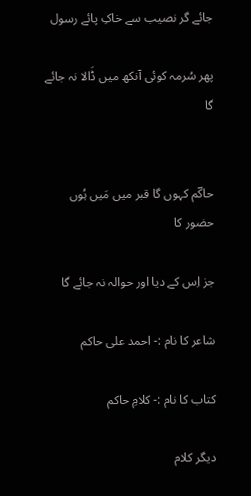جائے گر نصیب سے خاکِ پائے رسول

پھر سُرمہ کوئی آنکھ میں ڈَالا نہ جائے گا


حاکؔم کہوں گا قبر میں مَیں ہُوں حضور کا

جز اِس کے دیا اور حوالہ نہ جائے گا

شاعر کا نام :- احمد علی حاکم

کتاب کا نام :- کلامِ حاکم

دیگر کلام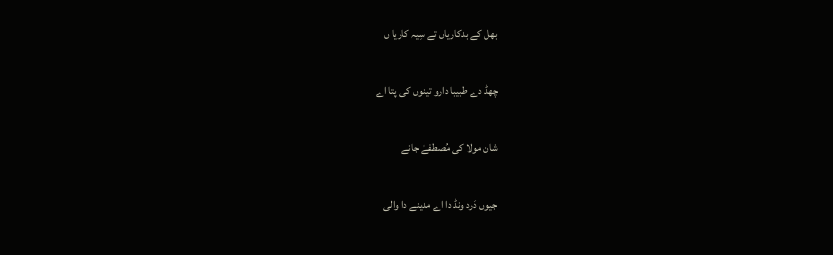بھل کے بدکاریاں تے سِیہ کاریا ں

چھڈ دے طبیبا دارو تینوں کی پتا اے

شان مولا کی مُصطفےٰ جانے

جیوں دَرد ونڈ دا اے مدینے دا والی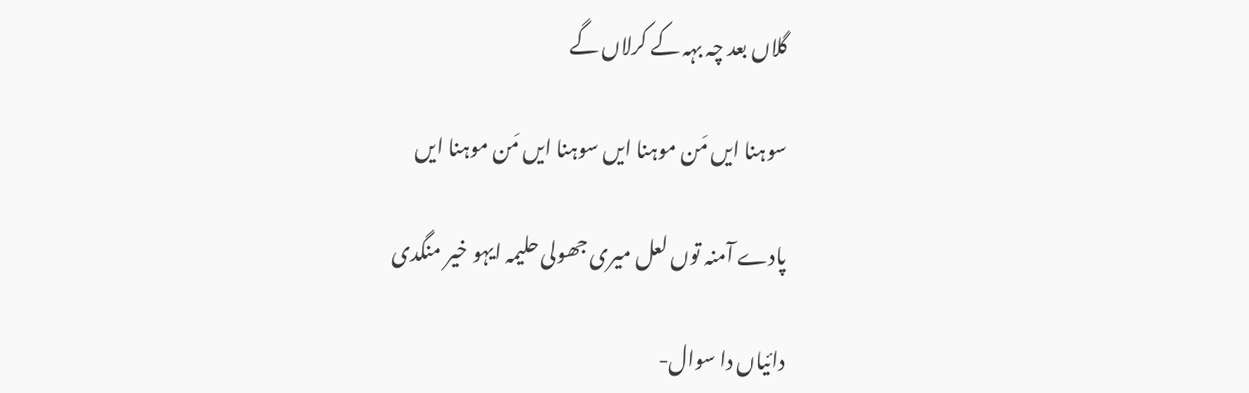گلاں بعد چہ بہہ کے کرلاں گے

سوہنا ایں مَن موہنا ایں سوہنا ایں مَن موہنا ایں

پادے آمنہ توں لعل میری جھولی حلیمہ ایہو خیر منگدی

دائیاں دا سوال-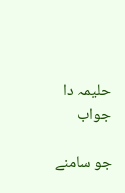حلیمہ دا جواب

جو سامنے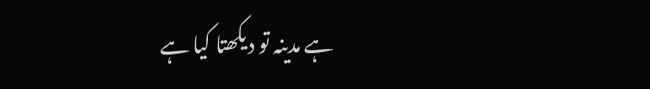ہے مدینہ تو دیکھتا کیا ہے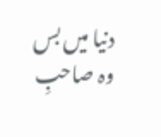دنیا میں بس وہ صاحبِ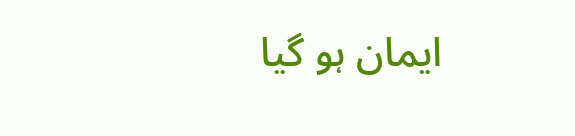ایمان ہو گیا